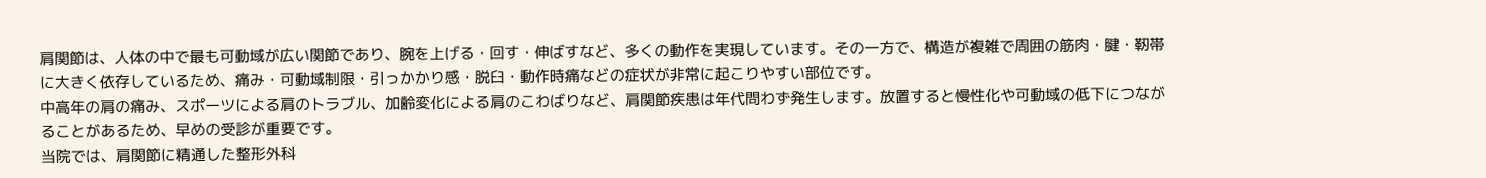肩関節は、人体の中で最も可動域が広い関節であり、腕を上げる・回す・伸ばすなど、多くの動作を実現しています。その一方で、構造が複雑で周囲の筋肉・腱・靭帯に大きく依存しているため、痛み・可動域制限・引っかかり感・脱臼・動作時痛などの症状が非常に起こりやすい部位です。
中高年の肩の痛み、スポーツによる肩のトラブル、加齢変化による肩のこわばりなど、肩関節疾患は年代問わず発生します。放置すると慢性化や可動域の低下につながることがあるため、早めの受診が重要です。
当院では、肩関節に精通した整形外科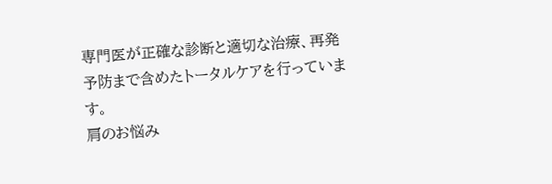専門医が正確な診断と適切な治療、再発予防まで含めたトータルケアを行っています。
肩のお悩み